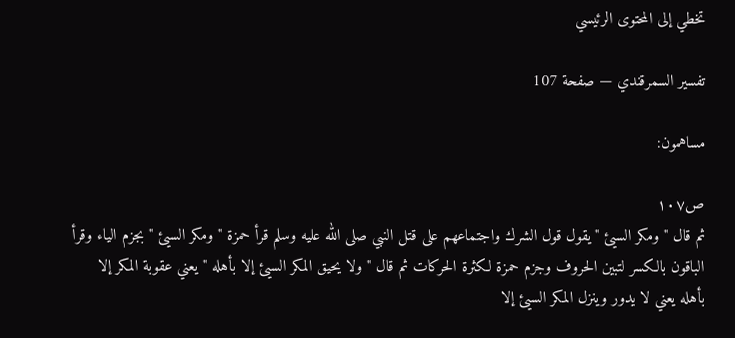تخطي إلى المحتوى الرئيسي

تفسير السمرقندي — صفحة 107

مساهمون:

ص١٠٧
ثم قال " ومكر السيئ " يقول قول الشرك واجتماعهم على قتل النبي صلى الله عليه وسلم قرأ حمزة " ومكر السيئ " بجزم الياء وقرأ الباقون بالكسر لتبين الحروف وجزم حمزة لكثرة الحركات ثم قال " ولا يحيق المكر السيئ إلا بأهله " يعني عقوبة المكر إلا بأهله يعني لا يدور وينزل المكر السيئ إلا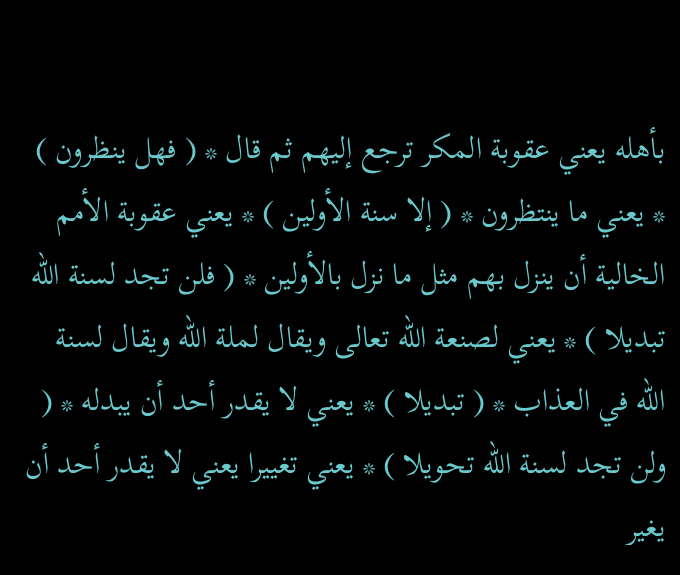بأهله يعني عقوبة المكر ترجع إليهم ثم قال * ( فهل ينظرون ) * يعني ما ينتظرون * ( إلا سنة الأولين ) * يعني عقوبة الأمم الخالية أن ينزل بهم مثل ما نزل بالأولين * ( فلن تجد لسنة الله تبديلا ) * يعني لصنعة الله تعالى ويقال لملة الله ويقال لسنة الله في العذاب * ( تبديلا ) * يعني لا يقدر أحد أن يبدله * ( ولن تجد لسنة الله تحويلا ) * يعني تغييرا يعني لا يقدر أحد أن يغير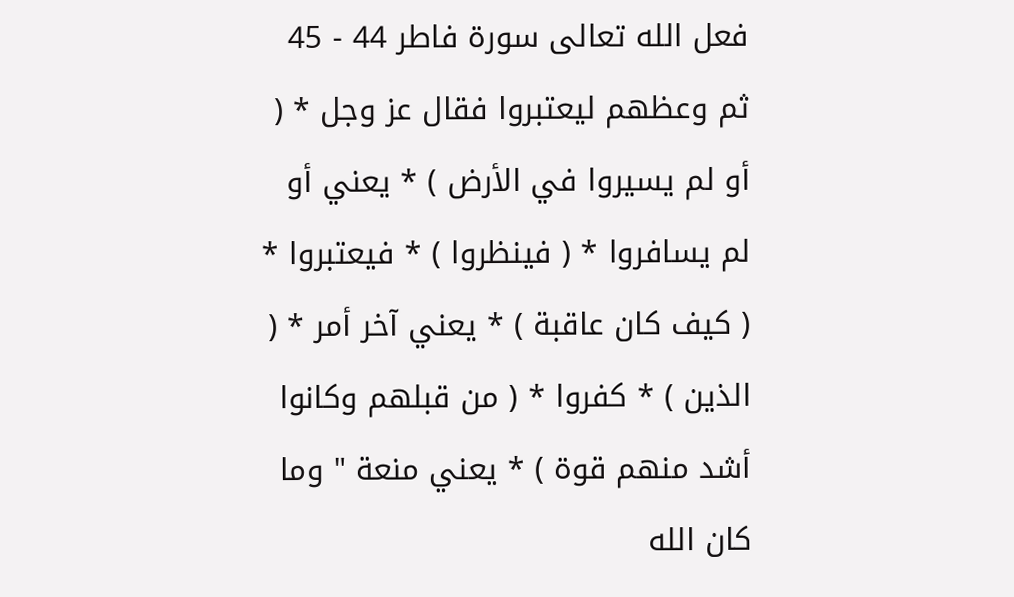فعل الله تعالى سورة فاطر 44 - 45 ثم وعظهم ليعتبروا فقال عز وجل * ( أو لم يسيروا في الأرض ) * يعني أو لم يسافروا * ( فينظروا ) * فيعتبروا * ( كيف كان عاقبة ) * يعني آخر أمر * ( الذين ) * كفروا * ( من قبلهم وكانوا أشد منهم قوة ) * يعني منعة " وما كان الله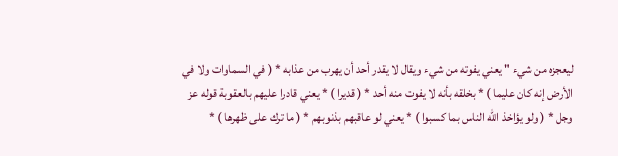ليعجزه من شيء " يعني يفوته من شيء ويقال لا يقدر أحد أن يهرب من عذابه * ( في السماوات ولا في الأرض إنه كان عليما ) * بخلقه بأنه لا يفوت منه أحد * ( قديرا ) * يعني قادرا عليهم بالعقوبة قوله عز وجل * ( ولو يؤاخذ الله الناس بما كسبوا ) * يعني لو عاقبهم بذنوبهم * ( ما ترك على ظهرها ) *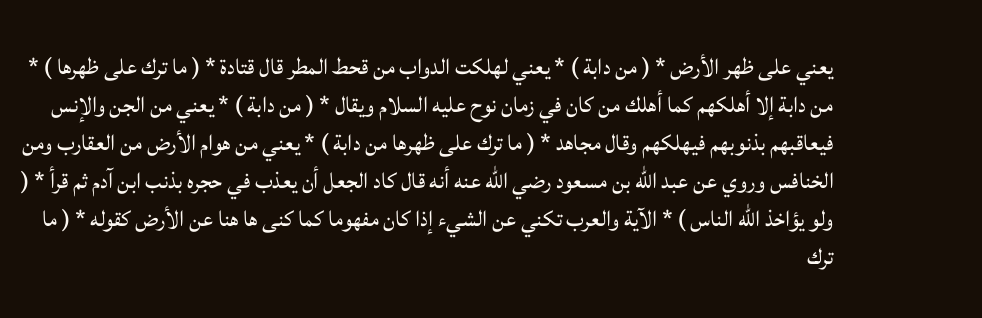يعني على ظهر الأرض * ( من دابة ) * يعني لهلكت الدواب من قحط المطر قال قتادة * ( ما ترك على ظهرها ) * من دابة إلا أهلكهم كما أهلك من كان في زمان نوح عليه السلام ويقال * ( من دابة ) * يعني من الجن والإنس فيعاقبهم بذنوبهم فيهلكهم وقال مجاهد * ( ما ترك على ظهرها من دابة ) * يعني من هوام الأرض من العقارب ومن الخنافس وروي عن عبد الله بن مسعود رضي الله عنه أنه قال كاد الجعل أن يعذب في حجره بذنب ابن آدم ثم قرأ * ( ولو يؤاخذ الله الناس ) * الآية والعرب تكني عن الشيء إذا كان مفهوما كما كنى ها هنا عن الأرض كقوله * ( ما ترك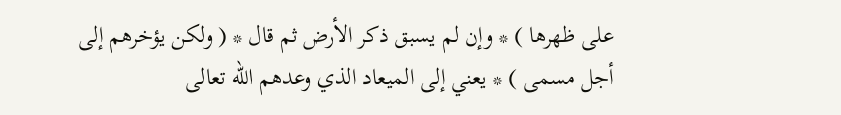على ظهرها ) * وإن لم يسبق ذكر الأرض ثم قال * ( ولكن يؤخرهم إلى أجل مسمى ) * يعني إلى الميعاد الذي وعدهم الله تعالى